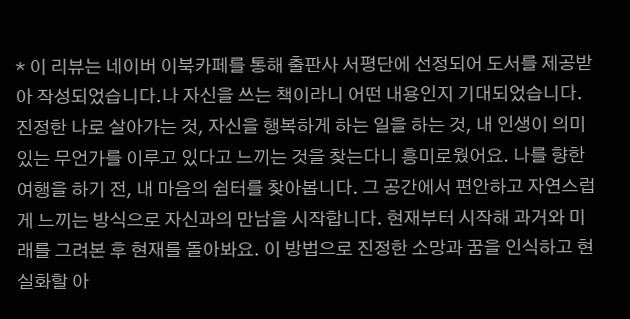* 이 리뷰는 네이버 이북카페를 통해 출판사 서평단에 선정되어 도서를 제공받아 작성되었습니다.나 자신을 쓰는 책이라니 어떤 내용인지 기대되었습니다.진정한 나로 살아가는 것, 자신을 행복하게 하는 일을 하는 것, 내 인생이 의미있는 무언가를 이루고 있다고 느끼는 것을 찾는다니 흥미로웠어요. 나를 향한 여행을 하기 전, 내 마음의 쉼터를 찾아봅니다. 그 공간에서 편안하고 자연스럽게 느끼는 방식으로 자신과의 만남을 시작합니다. 현재부터 시작해 과거와 미래를 그려본 후 현재를 돌아봐요. 이 방법으로 진정한 소망과 꿈을 인식하고 현실화할 아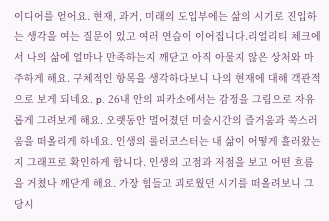이디어를 얻어요. 현재, 과거, 미래의 도입부에는 삶의 시기로 진입하는 생각을 여는 질문이 있고 여러 연습이 이어집니다.리얼리티 체크에서 나의 삶에 얼마나 만족하는지 깨닫고 아직 아물지 않은 상처와 마주하게 해요. 구체적인 항목을 생각하다보니 나의 현재에 대해 객관적으로 보게 되네요. p. 26내 안의 피카소에서는 감정을 그림으로 자유롭게 그려보게 해요. 오랫동안 멀어졌던 미술시간의 즐거움과 쑥스러움을 떠올리게 하네요. 인생의 롤러코스터는 내 삶이 어떻게 흘러왔는지 그래프로 확인하게 합니다. 인생의 고점과 저점을 보고 어떤 흐름을 거쳤나 깨닫게 해요. 가장 힘들고 괴로웠던 시기를 떠올려보니 그 당시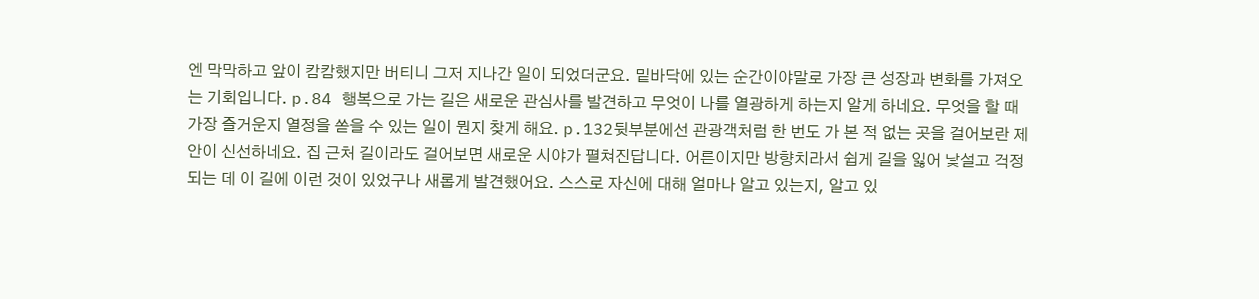엔 막막하고 앞이 캄캄했지만 버티니 그저 지나간 일이 되었더군요. 밑바닥에 있는 순간이야말로 가장 큰 성장과 변화를 가져오는 기회입니다. p.84 행복으로 가는 길은 새로운 관심사를 발견하고 무엇이 나를 열광하게 하는지 알게 하네요. 무엇을 할 때 가장 즐거운지 열정을 쏟을 수 있는 일이 뭔지 찾게 해요. p.132뒷부분에선 관광객처럼 한 번도 가 본 적 없는 곳을 걸어보란 제안이 신선하네요. 집 근처 길이라도 걸어보면 새로운 시야가 펼쳐진답니다. 어른이지만 방향치라서 쉽게 길을 잃어 낯설고 걱정되는 데 이 길에 이런 것이 있었구나 새롭게 발견했어요. 스스로 자신에 대해 얼마나 알고 있는지, 알고 있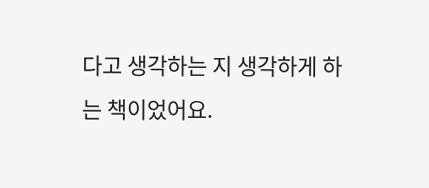다고 생각하는 지 생각하게 하는 책이었어요.